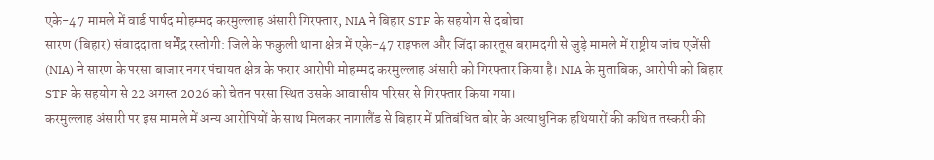एके-47 मामले में वार्ड पार्षद मोहम्मद करमुल्लाह अंसारी गिरफ्तार, NIA ने बिहार STF के सहयोग से दबोचा
सारण (बिहार) संवाददाता धर्मेंद्र रस्तोगी: जिले के फकुली थाना क्षेत्र में एके-47 राइफल और जिंदा कारतूस बरामदगी से जुड़े मामले में राष्ट्रीय जांच एजेंसी (NIA) ने सारण के परसा बाजार नगर पंचायत क्षेत्र के फरार आरोपी मोहम्मद करमुल्लाह अंसारी को गिरफ्तार किया है। NIA के मुताबिक, आरोपी को बिहार STF के सहयोग से 22 अगस्त 2026 को चेतन परसा स्थित उसके आवासीय परिसर से गिरफ्तार किया गया।
करमुल्लाह अंसारी पर इस मामले में अन्य आरोपियों के साथ मिलकर नागालैंड से बिहार में प्रतिबंधित बोर के अत्याधुनिक हथियारों की कथित तस्करी की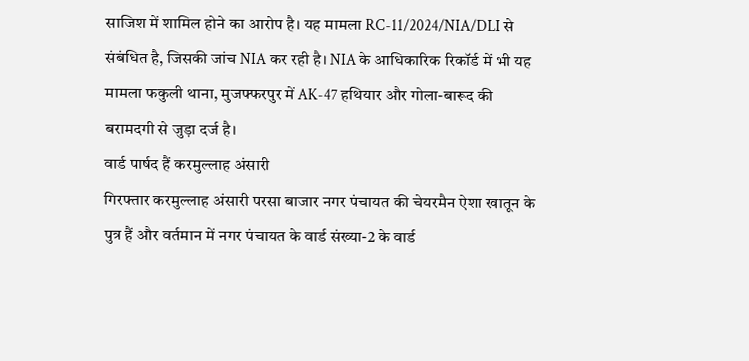साजिश में शामिल होने का आरोप है। यह मामला RC-11/2024/NIA/DLI से संबंधित है, जिसकी जांच NIA कर रही है। NIA के आधिकारिक रिकॉर्ड में भी यह मामला फकुली थाना, मुजफ्फरपुर में AK-47 हथियार और गोला-बारूद की बरामदगी से जुड़ा दर्ज है।
वार्ड पार्षद हैं करमुल्लाह अंसारी
गिरफ्तार करमुल्लाह अंसारी परसा बाजार नगर पंचायत की चेयरमैन ऐशा खातून के पुत्र हैं और वर्तमान में नगर पंचायत के वार्ड संख्या-2 के वार्ड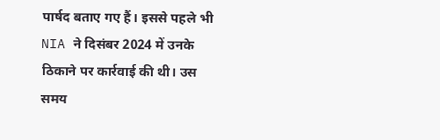पार्षद बताए गए हैं। इससे पहले भी NIA ने दिसंबर 2024 में उनके ठिकाने पर कार्रवाई की थी। उस समय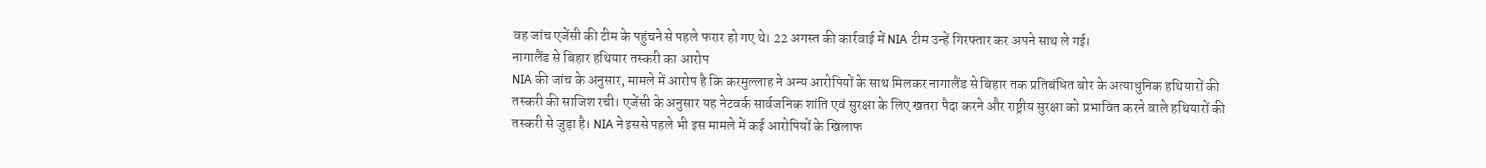वह जांच एजेंसी की टीम के पहुंचने से पहले फरार हो गए थे। 22 अगस्त की कार्रवाई में NIA टीम उन्हें गिरफ्तार कर अपने साथ ले गई।
नागालैंड से बिहार हथियार तस्करी का आरोप
NIA की जांच के अनुसार, मामले में आरोप है कि करमुल्लाह ने अन्य आरोपियों के साथ मिलकर नागालैंड से बिहार तक प्रतिबंधित बोर के अत्याधुनिक हथियारों की तस्करी की साजिश रची। एजेंसी के अनुसार यह नेटवर्क सार्वजनिक शांति एवं सुरक्षा के लिए खतरा पैदा करने और राष्ट्रीय सुरक्षा को प्रभावित करने वाले हथियारों की तस्करी से जुड़ा है। NIA ने इससे पहले भी इस मामले में कई आरोपियों के खिलाफ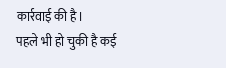कार्रवाई की है।
पहले भी हो चुकी है कई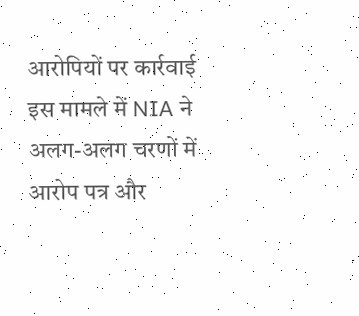आरोपियों पर कार्रवाई
इस मामले में NIA ने अलग-अलग चरणों में आरोप पत्र और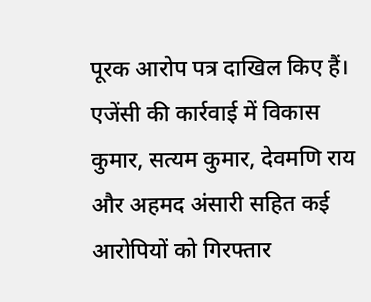पूरक आरोप पत्र दाखिल किए हैं। एजेंसी की कार्रवाई में विकास कुमार, सत्यम कुमार, देवमणि राय और अहमद अंसारी सहित कई आरोपियों को गिरफ्तार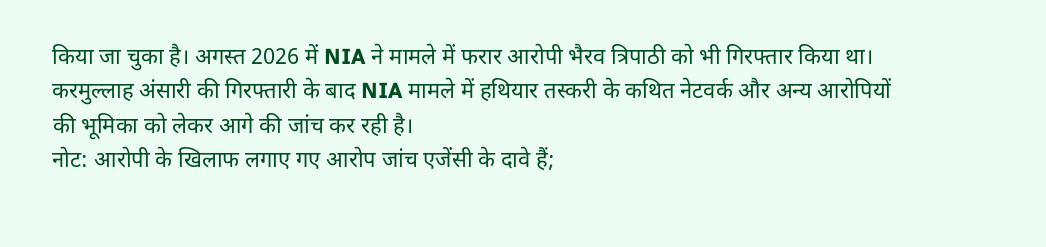किया जा चुका है। अगस्त 2026 में NIA ने मामले में फरार आरोपी भैरव त्रिपाठी को भी गिरफ्तार किया था।
करमुल्लाह अंसारी की गिरफ्तारी के बाद NIA मामले में हथियार तस्करी के कथित नेटवर्क और अन्य आरोपियों की भूमिका को लेकर आगे की जांच कर रही है।
नोट: आरोपी के खिलाफ लगाए गए आरोप जांच एजेंसी के दावे हैं;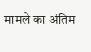मामले का अंतिम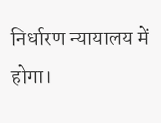निर्धारण न्यायालय में होगा।